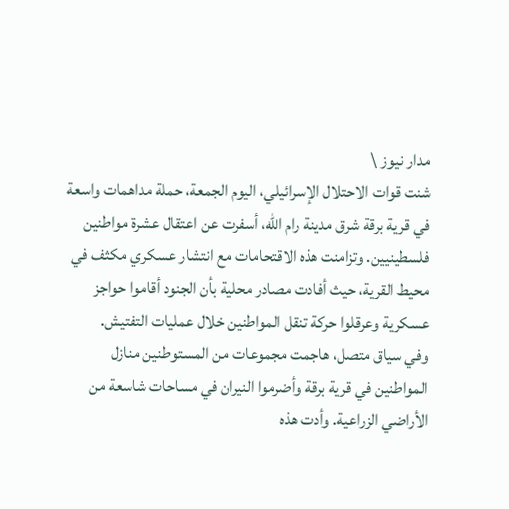مدار نيوز \
شنت قوات الاحتلال الإسرائيلي، اليوم الجمعة، حملة مداهمات واسعة في قرية برقة شرق مدينة رام الله، أسفرت عن اعتقال عشرة مواطنين فلسطينيين. وتزامنت هذه الاقتحامات مع انتشار عسكري مكثف في محيط القرية، حيث أفادت مصادر محلية بأن الجنود أقاموا حواجز عسكرية وعرقلوا حركة تنقل المواطنين خلال عمليات التفتيش.
وفي سياق متصل، هاجمت مجموعات من المستوطنين منازل المواطنين في قرية برقة وأضرموا النيران في مساحات شاسعة من الأراضي الزراعية. وأدت هذه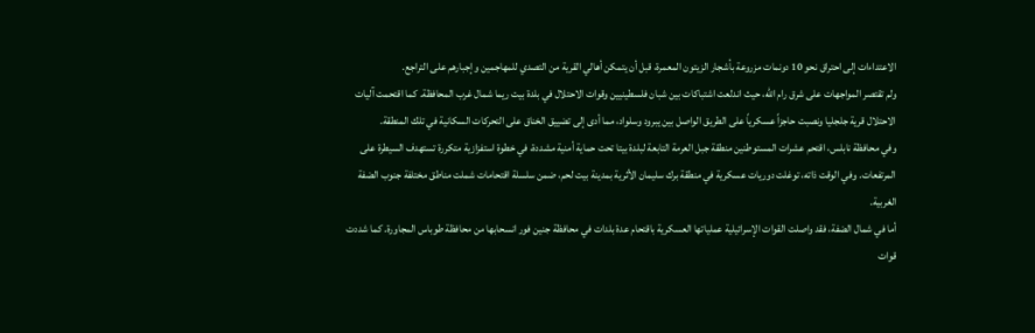الاعتداءات إلى احتراق نحو 10 دونمات مزروعة بأشجار الزيتون المعمرة، قبل أن يتمكن أهالي القرية من التصدي للمهاجمين وإجبارهم على التراجع.
ولم تقتصر المواجهات على شرق رام الله، حيث اندلعت اشتباكات بين شبان فلسطينيين وقوات الاحتلال في بلدة بيت ريما شمال غرب المحافظة. كما اقتحمت آليات الاحتلال قرية جلجليا ونصبت حاجزاً عسكرياً على الطريق الواصل بين يبرود وسلواد، مما أدى إلى تضييق الخناق على التحركات السكانية في تلك المنطقة.
وفي محافظة نابلس، اقتحم عشرات المستوطنين منطقة جبل العرمة التابعة لبلدة بيتا تحت حماية أمنية مشددة، في خطوة استفزازية متكررة تستهدف السيطرة على المرتفعات. وفي الوقت ذاته، توغلت دوريات عسكرية في منطقة برك سليمان الأثرية بمدينة بيت لحم، ضمن سلسلة اقتحامات شملت مناطق مختلفة جنوب الضفة الغربية.
أما في شمال الضفة، فقد واصلت القوات الإسرائيلية عملياتها العسكرية باقتحام عدة بلدات في محافظة جنين فور انسحابها من محافظة طوباس المجاورة. كما شددت قوات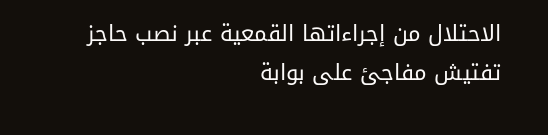الاحتلال من إجراءاتها القمعية عبر نصب حاجز تفتيش مفاجئ على بوابة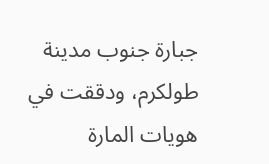جبارة جنوب مدينة طولكرم، ودققت في هويات المارة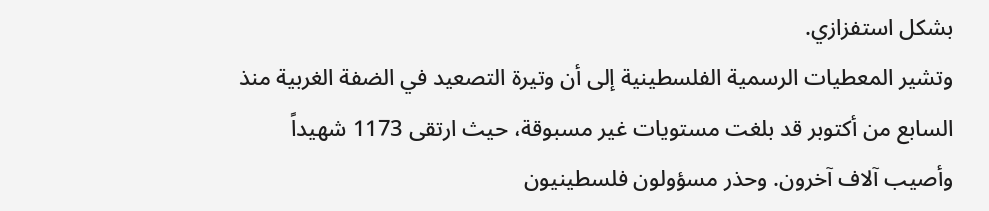بشكل استفزازي.
وتشير المعطيات الرسمية الفلسطينية إلى أن وتيرة التصعيد في الضفة الغربية منذ السابع من أكتوبر قد بلغت مستويات غير مسبوقة، حيث ارتقى 1173 شهيداً وأصيب آلاف آخرون. وحذر مسؤولون فلسطينيون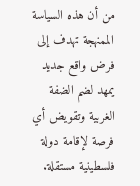من أن هذه السياسة الممنهجة تهدف إلى فرض واقع جديد يمهد لضم الضفة الغربية وتقويض أي فرصة لإقامة دولة فلسطينية مستقلة.